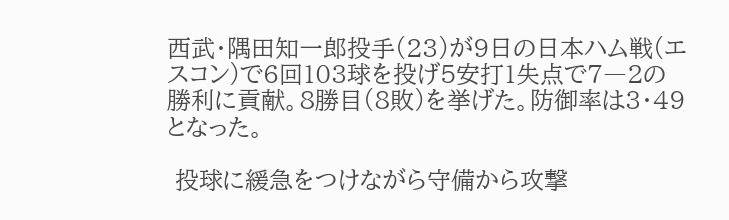西武・隅田知一郎投手(23)が9日の日本ハム戦(エスコン)で6回103球を投げ5安打1失点で7―2の勝利に貢献。8勝目(8敗)を挙げた。防御率は3・49となった。

 投球に緩急をつけながら守備から攻撃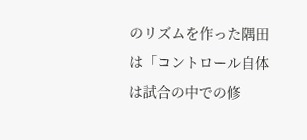のリズムを作った隅田は「コントロール自体は試合の中での修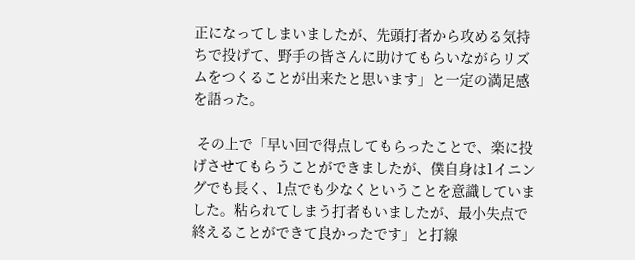正になってしまいましたが、先頭打者から攻める気持ちで投げて、野手の皆さんに助けてもらいながらリズムをつくることが出来たと思います」と一定の満足感を語った。

 その上で「早い回で得点してもらったことで、楽に投げさせてもらうことができましたが、僕自身は1イニングでも長く、1点でも少なくということを意識していました。粘られてしまう打者もいましたが、最小失点で終えることができて良かったです」と打線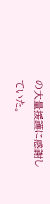の大量援護に感謝していた。